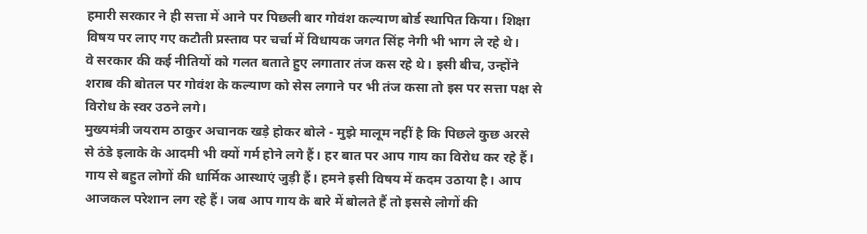हमारी सरकार ने ही सत्ता में आने पर पिछली बार गोवंश कल्याण बोर्ड स्थापित किया। शिक्षा विषय पर लाए गए कटौती प्रस्ताव पर चर्चा में विधायक जगत सिंह नेगी भी भाग ले रहे थे।
वे सरकार की कई नीतियों को गलत बताते हुए लगातार तंज कस रहे थे। इसी बीच, उन्होंने शराब की बोतल पर गोवंश के कल्याण को सेस लगाने पर भी तंज कसा तो इस पर सत्ता पक्ष से विरोध के स्वर उठने लगे।
मुख्यमंत्री जयराम ठाकुर अचानक खड़े होकर बोले - मुझे मालूम नहीं है कि पिछले कुछ अरसे से ठंडे इलाके के आदमी भी क्यों गर्म होने लगे हैं। हर बात पर आप गाय का विरोध कर रहे हैं।
गाय से बहुत लोगों की धार्मिक आस्थाएं जुड़ी हैं। हमने इसी विषय में कदम उठाया है। आप आजकल परेशान लग रहे हैं। जब आप गाय के बारे में बोलते हैं तो इससे लोगों की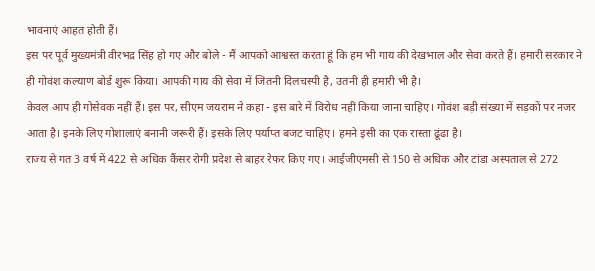भावनाएं आहत होती हैं।
इस पर पूर्व मुख्यमंत्री वीरभद्र सिंह हो गए और बोले - मैं आपको आश्वस्त करता हूं कि हम भी गाय की देखभाल और सेवा करते हैं। हमारी सरकार ने ही गोवंश कल्याण बोर्ड शुरू किया। आपकी गाय की सेवा में जितनी दिलचस्पी है, उतनी ही हमारी भी है।
केवल आप ही गोसेवक नहीं हैं। इस पर, सीएम जयराम ने कहा - इस बारे में विरोध नहीं किया जाना चाहिए। गोवंश बड़ी संख्या में सड़कों पर नजर आता है। इनके लिए गोशालाएं बनानी जरूरी हैं। इसके लिए पर्याप्त बजट चाहिए। हमने इसी का एक रास्ता ढूंढा है।
राज्य से गत 3 वर्ष में 422 से अधिक कैंसर रोगी प्रदेश से बाहर रेफर किए गए। आईजीएमसी से 150 से अधिक और टांडा अस्पताल से 272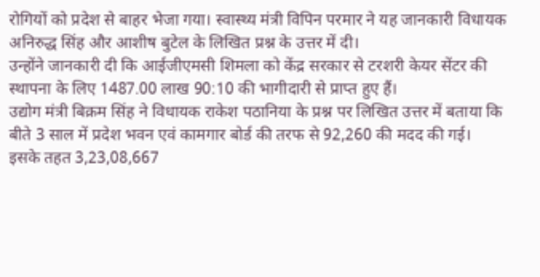रोगियों को प्रदेश से बाहर भेजा गया। स्वास्थ्य मंत्री विपिन परमार ने यह जानकारी विधायक अनिरुद्ध सिंह और आशीष बुटेल के लिखित प्रश्न के उत्तर में दी।
उन्होंने जानकारी दी कि आईजीएमसी शिमला को केंद्र सरकार से टरशरी केयर सेंटर की स्थापना के लिए 1487.00 लाख 90:10 की भागीदारी से प्राप्त हुए हैं।
उद्योग मंत्री बिक्रम सिंह ने विधायक राकेश पठानिया के प्रश्न पर लिखित उत्तर में बताया कि बीते 3 साल में प्रदेश भवन एवं कामगार बोर्ड की तरफ से 92,260 की मदद की गई।
इसके तहत 3,23,08,667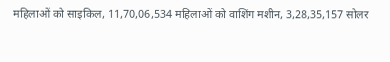महिलाओं को साइकिल, 11,70,06,534 महिलाओं को वाशिंग मशीन, 3,28,35,157 सोलर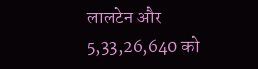लालटेन और 5,33,26,640 को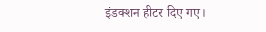इंडक्शन हीटर दिए गए।